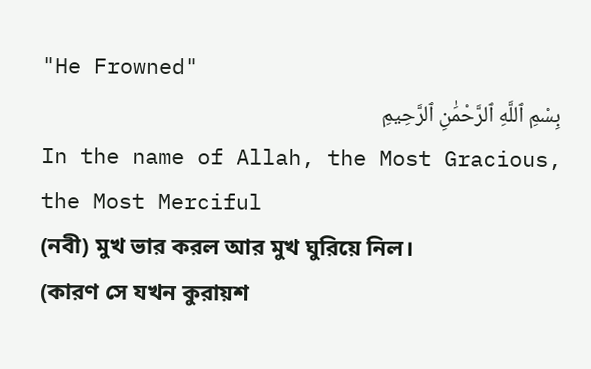"He Frowned"
بِسْمِ ٱللَّهِ ٱلرَّحْمَٰنِ ٱلرَّحِيمِ
In the name of Allah, the Most Gracious, the Most Merciful
(নবী) মুখ ভার করল আর মুখ ঘুরিয়ে নিল।
(কারণ সে যখন কুরায়শ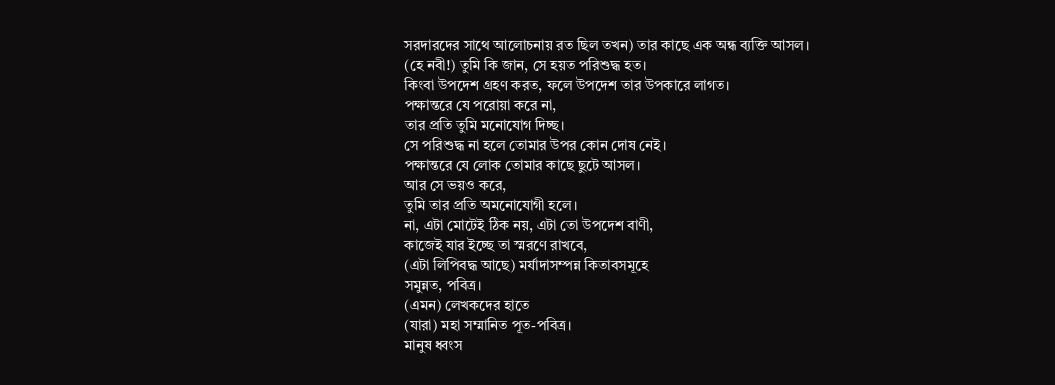সরদারদের সাথে আলোচনায় রত ছিল তখন) তার কাছে এক অন্ধ ব্যক্তি আসল।
(হে নবী!) তুমি কি জান, সে হয়ত পরিশুদ্ধ হত।
কিংবা উপদেশ গ্রহণ করত, ফলে উপদেশ তার উপকারে লাগত।
পক্ষান্তরে যে পরোয়া করে না,
তার প্রতি তুমি মনোযোগ দিচ্ছ।
সে পরিশুদ্ধ না হলে তোমার উপর কোন দোষ নেই।
পক্ষান্তরে যে লোক তোমার কাছে ছুটে আসল।
আর সে ভয়ও করে,
তুমি তার প্রতি অমনোযোগী হলে।
না, এটা মোটেই ঠিক নয়, এটা তো উপদেশ বাণী,
কাজেই যার ইচ্ছে তা স্মরণে রাখবে,
(এটা লিপিবদ্ধ আছে) মর্যাদাসম্পন্ন কিতাবসমূহে
সমুন্নত, পবিত্র।
(এমন) লেখকদের হাতে
(যারা) মহা সম্মানিত পূত-পবিত্র।
মানুষ ধ্বংস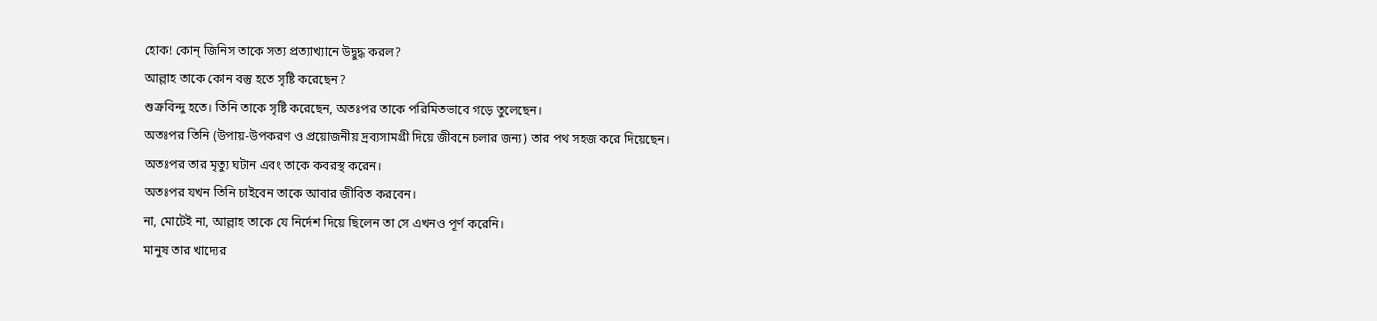হোক! কোন্ জিনিস তাকে সত্য প্রত্যাখ্যানে উদ্বুদ্ধ করল?
আল্লাহ তাকে কোন বস্তু হতে সৃষ্টি করেছেন?
শুক্রবিন্দু হতে। তিনি তাকে সৃষ্টি করেছেন, অতঃপর তাকে পরিমিতভাবে গড়ে তুলেছেন।
অতঃপর তিনি (উপায়-উপকরণ ও প্রয়োজনীয় দ্রব্যসামগ্রী দিয়ে জীবনে চলার জন্য) তার পথ সহজ করে দিয়েছেন।
অতঃপর তার মৃত্যু ঘটান এবং তাকে কবরস্থ করেন।
অতঃপর যখন তিনি চাইবেন তাকে আবার জীবিত করবেন।
না, মোটেই না, আল্লাহ তাকে যে নির্দেশ দিয়ে ছিলেন তা সে এখনও পূর্ণ করেনি।
মানুষ তার খাদ্যের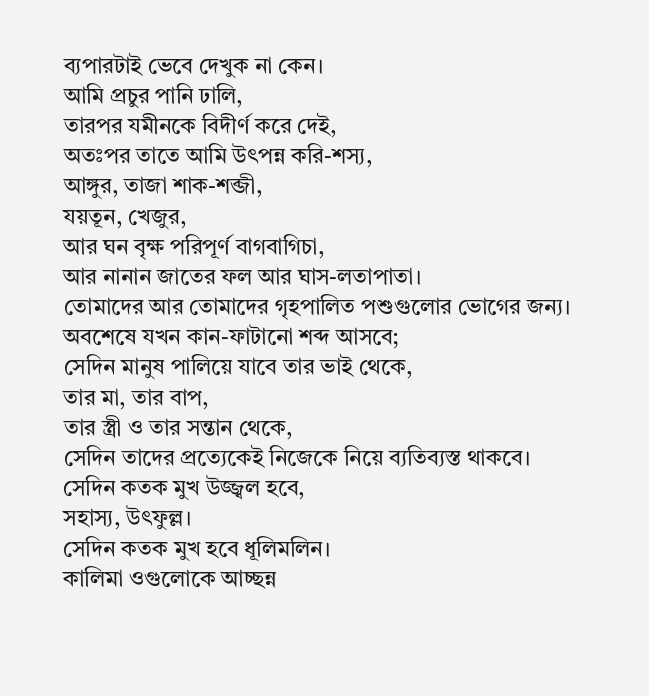ব্যপারটাই ভেবে দেখুক না কেন।
আমি প্রচুর পানি ঢালি,
তারপর যমীনকে বিদীর্ণ করে দেই,
অতঃপর তাতে আমি উৎপন্ন করি-শস্য,
আঙ্গুর, তাজা শাক-শব্জী,
যয়তূন, খেজুর,
আর ঘন বৃক্ষ পরিপূর্ণ বাগবাগিচা,
আর নানান জাতের ফল আর ঘাস-লতাপাতা।
তোমাদের আর তোমাদের গৃহপালিত পশুগুলোর ভোগের জন্য।
অবশেষে যখন কান-ফাটানো শব্দ আসবে;
সেদিন মানুষ পালিয়ে যাবে তার ভাই থেকে,
তার মা, তার বাপ,
তার স্ত্রী ও তার সন্তান থেকে,
সেদিন তাদের প্রত্যেকেই নিজেকে নিয়ে ব্যতিব্যস্ত থাকবে।
সেদিন কতক মুখ উজ্জ্বল হবে,
সহাস্য, উৎফুল্ল।
সেদিন কতক মুখ হবে ধূলিমলিন।
কালিমা ওগুলোকে আচ্ছন্ন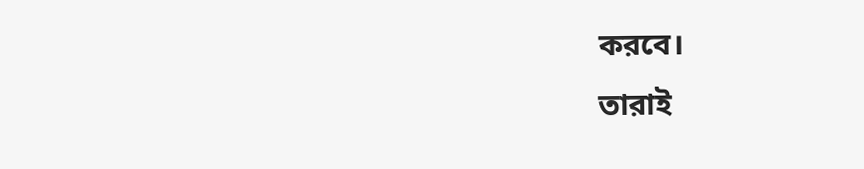করবে।
তারাই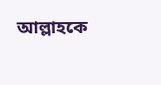আল্লাহকে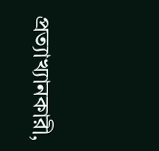প্রত্যাখ্যানকারী,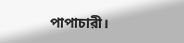পাপাচারী।